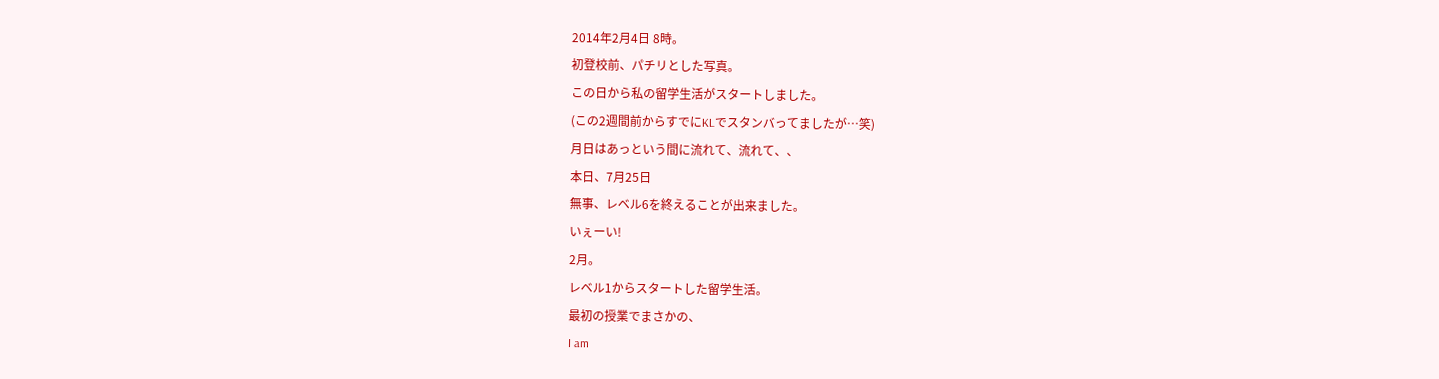2014年2月4日 8時。
初登校前、パチリとした写真。
この日から私の留学生活がスタートしました。
(この2週間前からすでにKLでスタンバってましたが…笑)
月日はあっという間に流れて、流れて、、
本日、7月25日
無事、レベル6を終えることが出来ました。
いぇーい!
2月。
レベル1からスタートした留学生活。
最初の授業でまさかの、
I am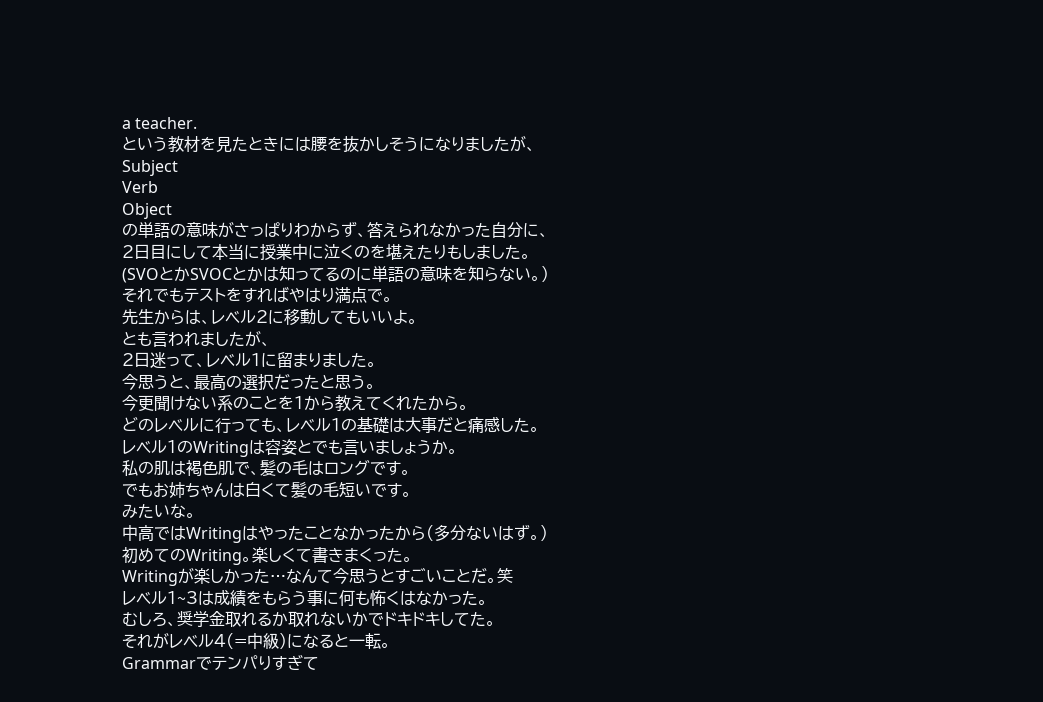a teacher.
という教材を見たときには腰を抜かしそうになりましたが、
Subject
Verb
Object
の単語の意味がさっぱりわからず、答えられなかった自分に、
2日目にして本当に授業中に泣くのを堪えたりもしました。
(SVOとかSVOCとかは知ってるのに単語の意味を知らない。)
それでもテストをすればやはり満点で。
先生からは、レベル2に移動してもいいよ。
とも言われましたが、
2日迷って、レベル1に留まりました。
今思うと、最高の選択だったと思う。
今更聞けない系のことを1から教えてくれたから。
どのレベルに行っても、レベル1の基礎は大事だと痛感した。
レベル1のWritingは容姿とでも言いましょうか。
私の肌は褐色肌で、髪の毛はロングです。
でもお姉ちゃんは白くて髪の毛短いです。
みたいな。
中高ではWritingはやったことなかったから(多分ないはず。)
初めてのWriting。楽しくて書きまくった。
Writingが楽しかった…なんて今思うとすごいことだ。笑
レベル1~3は成績をもらう事に何も怖くはなかった。
むしろ、奨学金取れるか取れないかでドキドキしてた。
それがレベル4(=中級)になると一転。
Grammarでテンパりすぎて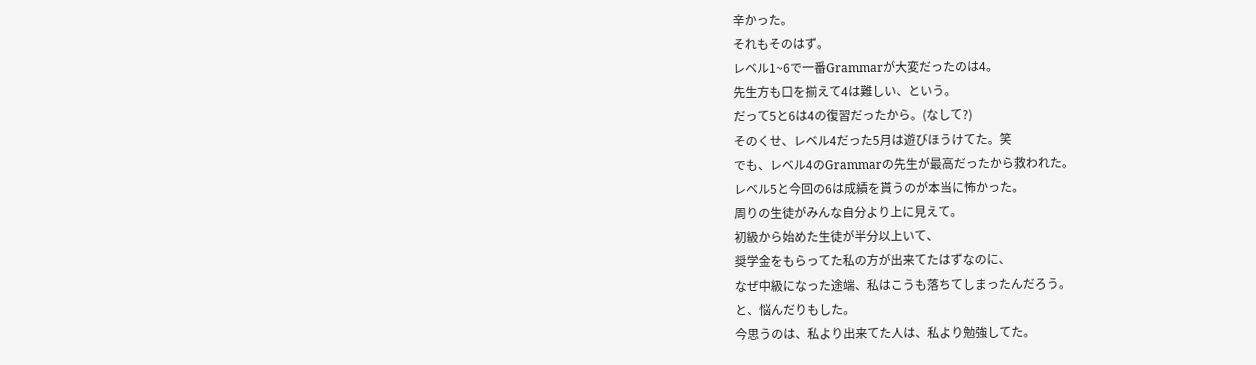辛かった。
それもそのはず。
レベル1~6で一番Grammarが大変だったのは4。
先生方も口を揃えて4は難しい、という。
だって5と6は4の復習だったから。(なして?)
そのくせ、レベル4だった5月は遊びほうけてた。笑
でも、レベル4のGrammarの先生が最高だったから救われた。
レベル5と今回の6は成績を貰うのが本当に怖かった。
周りの生徒がみんな自分より上に見えて。
初級から始めた生徒が半分以上いて、
奨学金をもらってた私の方が出来てたはずなのに、
なぜ中級になった途端、私はこうも落ちてしまったんだろう。
と、悩んだりもした。
今思うのは、私より出来てた人は、私より勉強してた。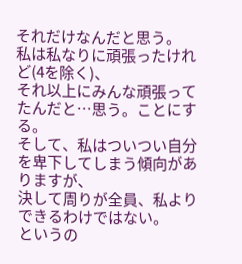それだけなんだと思う。
私は私なりに頑張ったけれど(4を除く)、
それ以上にみんな頑張ってたんだと…思う。ことにする。
そして、私はついつい自分を卑下してしまう傾向がありますが、
決して周りが全員、私よりできるわけではない。
というの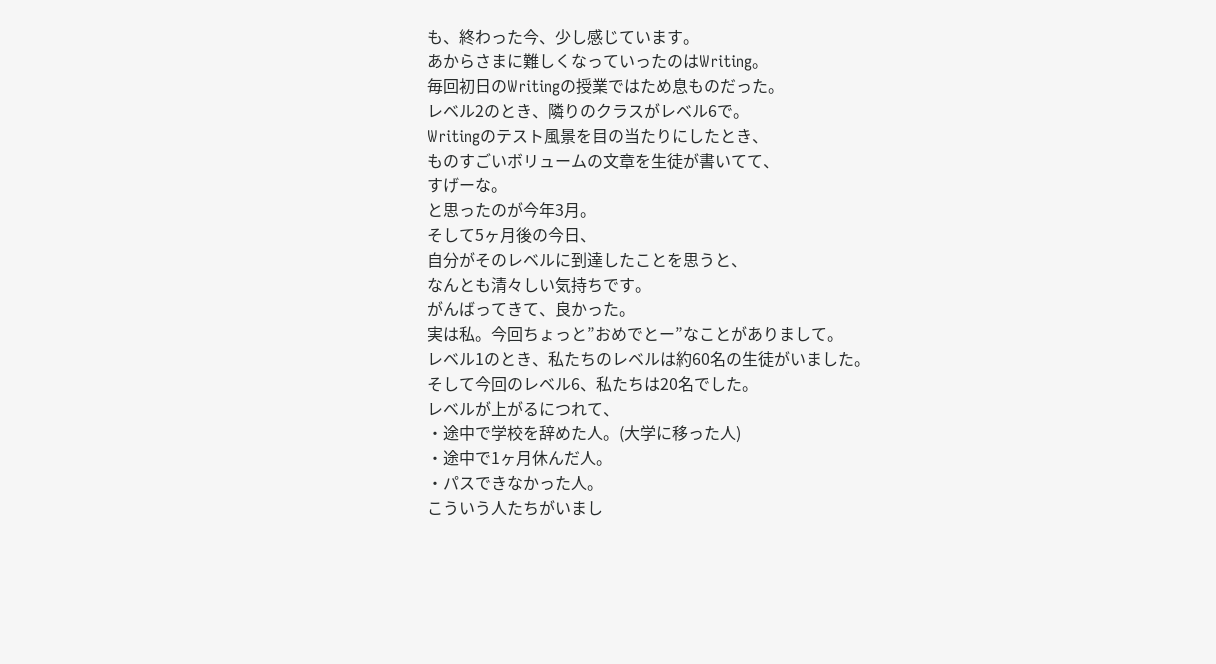も、終わった今、少し感じています。
あからさまに難しくなっていったのはWriting。
毎回初日のWritingの授業ではため息ものだった。
レベル2のとき、隣りのクラスがレベル6で。
Writingのテスト風景を目の当たりにしたとき、
ものすごいボリュームの文章を生徒が書いてて、
すげーな。
と思ったのが今年3月。
そして5ヶ月後の今日、
自分がそのレベルに到達したことを思うと、
なんとも清々しい気持ちです。
がんばってきて、良かった。
実は私。今回ちょっと”おめでとー”なことがありまして。
レベル1のとき、私たちのレベルは約60名の生徒がいました。
そして今回のレベル6、私たちは20名でした。
レベルが上がるにつれて、
・途中で学校を辞めた人。(大学に移った人)
・途中で1ヶ月休んだ人。
・パスできなかった人。
こういう人たちがいまし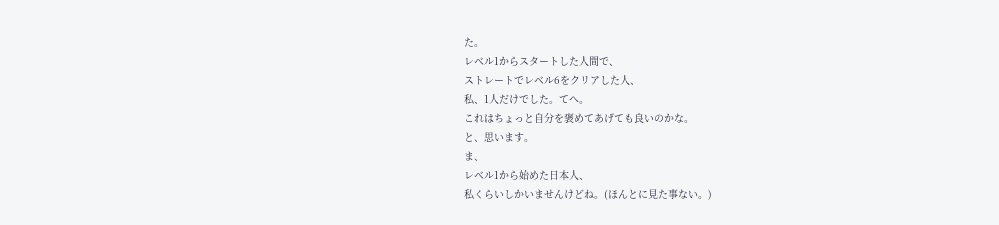た。
レベル1からスタートした人間で、
ストレートでレベル6をクリアした人、
私、1人だけでした。てへ。
これはちょっと自分を褒めてあげても良いのかな。
と、思います。
ま、
レベル1から始めた日本人、
私くらいしかいませんけどね。(ほんとに見た事ない。)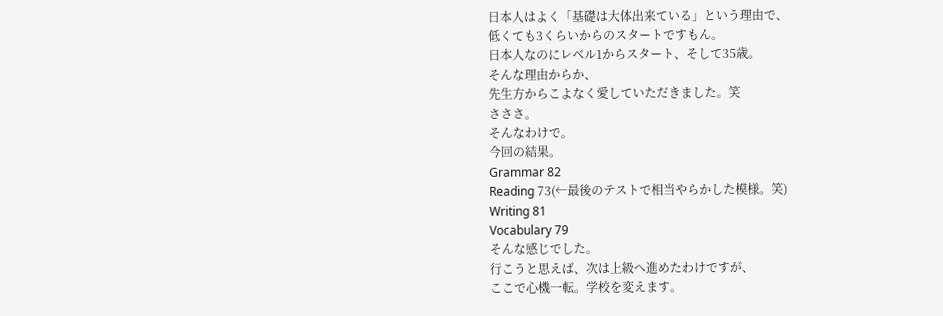日本人はよく「基礎は大体出来ている」という理由で、
低くても3くらいからのスタートですもん。
日本人なのにレベル1からスタート、そして35歳。
そんな理由からか、
先生方からこよなく愛していただきました。笑
さささ。
そんなわけで。
今回の結果。
Grammar 82
Reading 73(←最後のテストで相当やらかした模様。笑)
Writing 81
Vocabulary 79
そんな感じでした。
行こうと思えば、次は上級へ進めたわけですが、
ここで心機一転。学校を変えます。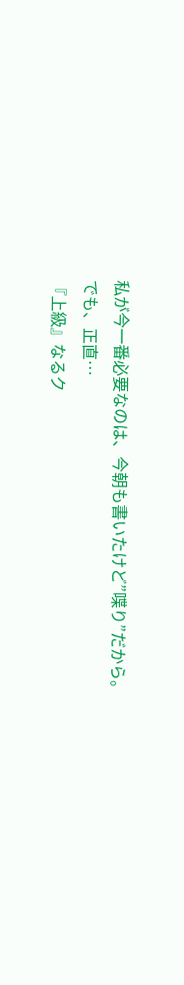私が今一番必要なのは、今朝も書いたけど”喋り”だから。
でも、正直…
『上級』なるク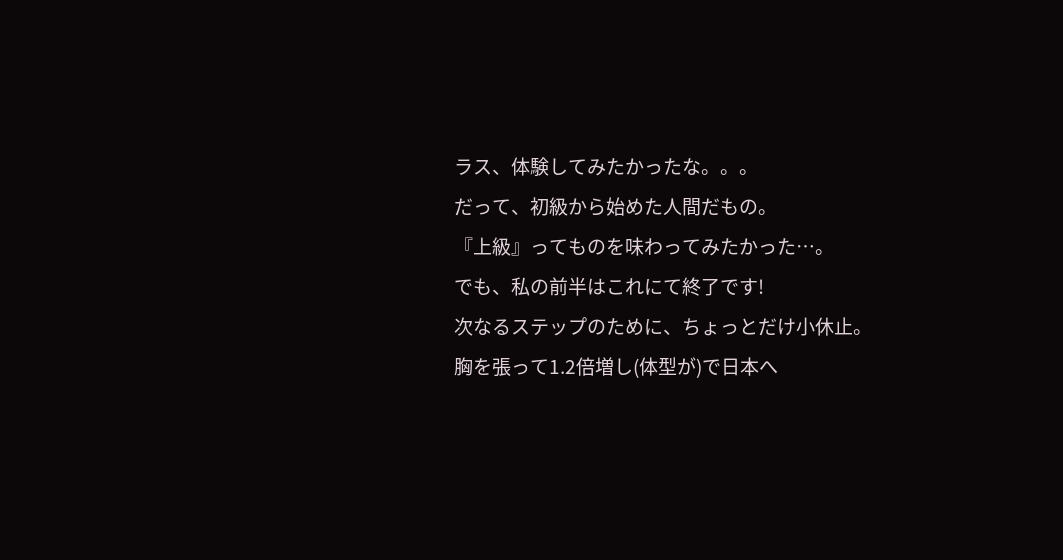ラス、体験してみたかったな。。。
だって、初級から始めた人間だもの。
『上級』ってものを味わってみたかった…。
でも、私の前半はこれにて終了です!
次なるステップのために、ちょっとだけ小休止。
胸を張って1.2倍増し(体型が)で日本へ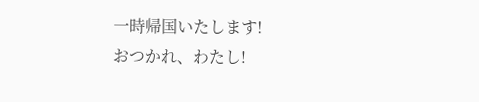一時帰国いたします!
おつかれ、わたし!